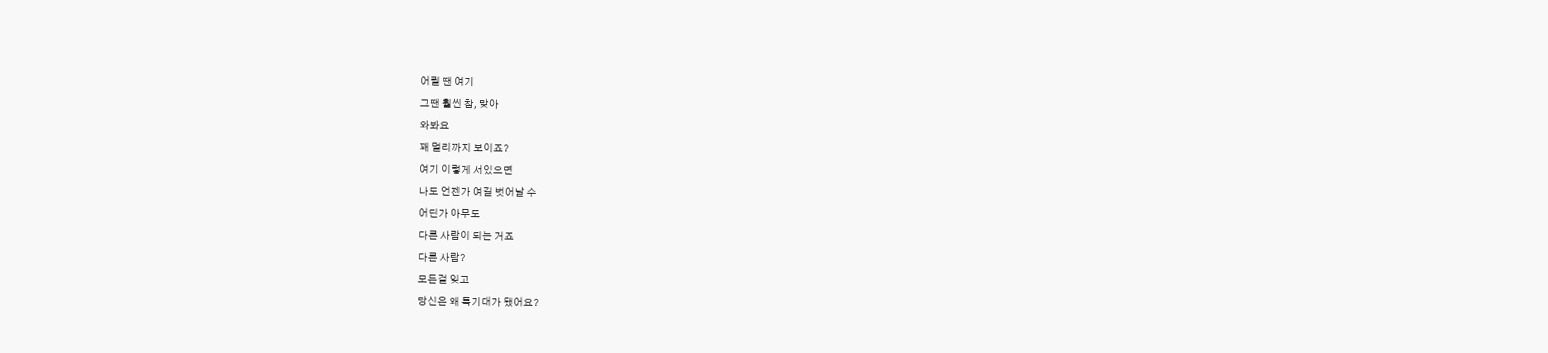어릴 땐 여기
그땐 훨씬 참, 맞아
와봐요
꽤 멀리까지 보이죠?
여기 이렇게 서있으면
나도 언젠가 여길 벗어날 수
어딘가 아무도
다른 사람이 되는 거죠
다른 사람?
모든걸 잊고
당신은 왜 특기대가 됐어요?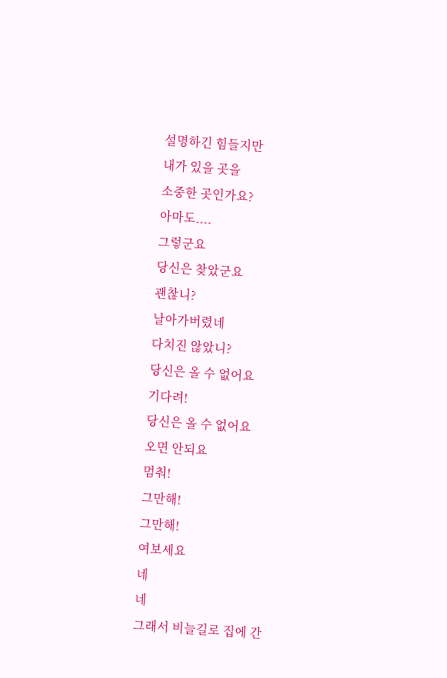설명하긴 힘들지만
내가 있을 곳을
소중한 곳인가요?
아마도....
그렇군요
당신은 찾았군요
괜찮니?
날아가버렸네
다치진 않았니?
당신은 올 수 없어요
기다려!
당신은 올 수 없어요
오면 안되요
멈춰!
그만해!
그만해!
여보세요
네
네
그래서 비늘길로 집에 간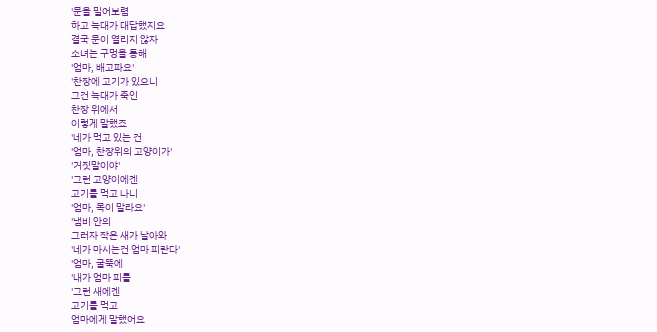'문을 밀어보렴
하고 늑대가 대답했지요
결국 문이 열리지 않자
소녀는 구멍을 통해
'엄마, 배고파요'
'찬장에 고기가 있으니
그건 늑대가 죽인
찬장 위에서
이렇게 말했죠
'네가 먹고 있는 건
'엄마, 찬장위의 고양이가'
'거짓말이야'
'그런 고양이에겐
고기를 먹고 나니
'엄마, 목이 말라요'
'냄비 안의
그러자 작은 새가 날아와
'네가 마시는건 엄마 피란다'
'엄마, 굴뚝에
'내가 엄마 피를
'그런 새에겐
고기를 먹고
엄마에게 말했어요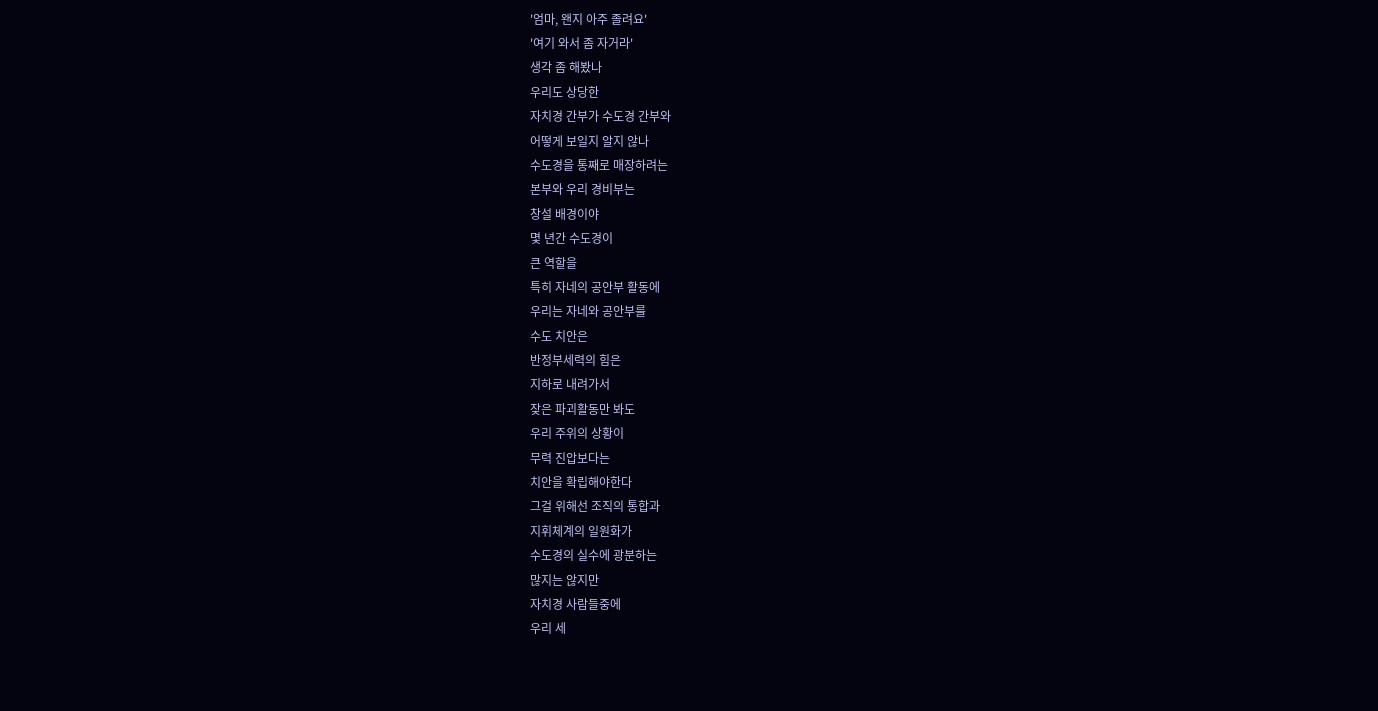'엄마, 왠지 아주 졸려요'
'여기 와서 좀 자거라'
생각 좀 해봤나
우리도 상당한
자치경 간부가 수도경 간부와
어떻게 보일지 알지 않나
수도경을 통째로 매장하려는
본부와 우리 경비부는
창설 배경이야
몇 년간 수도경이
큰 역할을
특히 자네의 공안부 활동에
우리는 자네와 공안부를
수도 치안은
반정부세력의 힘은
지하로 내려가서
잦은 파괴활동만 봐도
우리 주위의 상황이
무력 진압보다는
치안을 확립해야한다
그걸 위해선 조직의 통합과
지휘체계의 일원화가
수도경의 실수에 광분하는
많지는 않지만
자치경 사람들중에
우리 세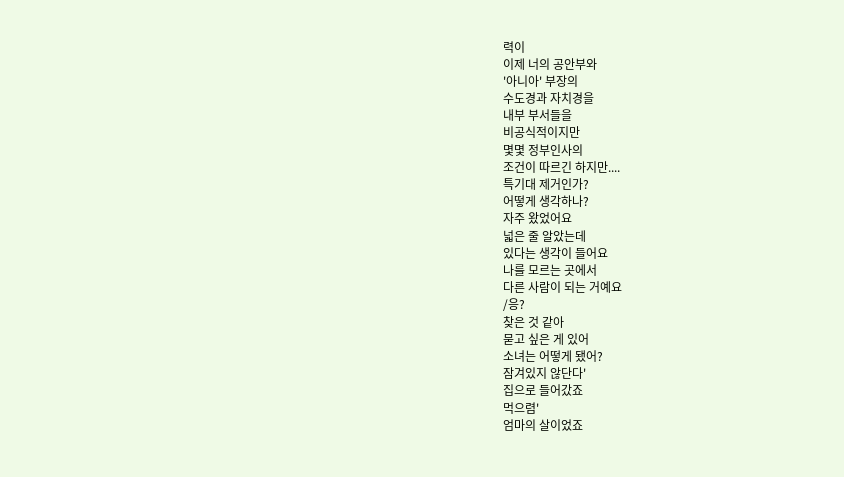력이
이제 너의 공안부와
'아니아' 부장의
수도경과 자치경을
내부 부서들을
비공식적이지만
몇몇 정부인사의
조건이 따르긴 하지만....
특기대 제거인가?
어떻게 생각하나?
자주 왔었어요
넓은 줄 알았는데
있다는 생각이 들어요
나를 모르는 곳에서
다른 사람이 되는 거예요
/응?
찾은 것 같아
묻고 싶은 게 있어
소녀는 어떻게 됐어?
잠겨있지 않단다'
집으로 들어갔죠
먹으렴'
엄마의 살이었죠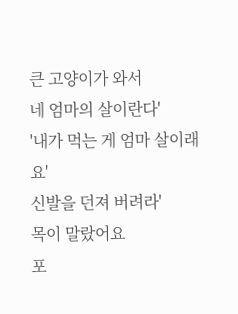큰 고양이가 와서
네 엄마의 살이란다'
'내가 먹는 게 엄마 살이래요'
신발을 던져 버려라'
목이 말랐어요
포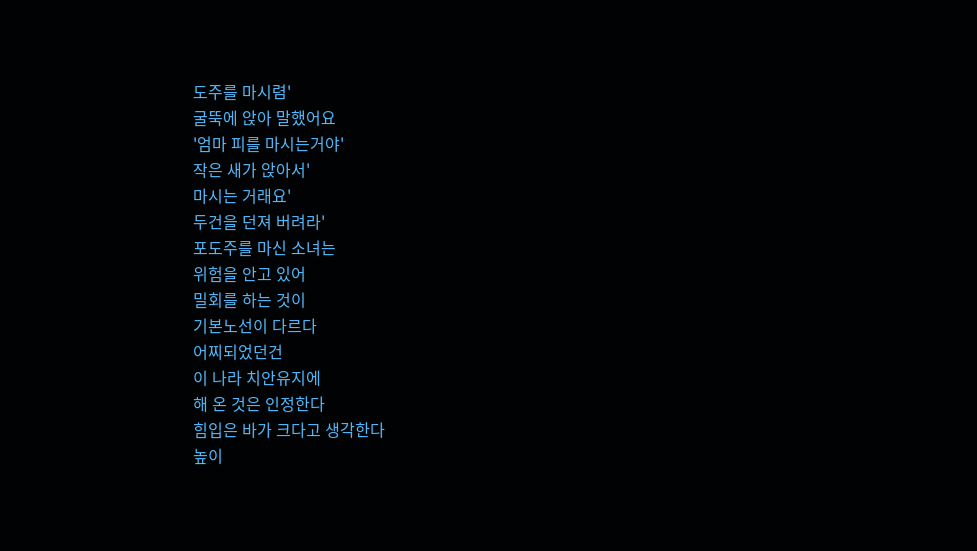도주를 마시렴'
굴뚝에 앉아 말했어요
'엄마 피를 마시는거야'
작은 새가 앉아서'
마시는 거래요'
두건을 던져 버려라'
포도주를 마신 소녀는
위험을 안고 있어
밀회를 하는 것이
기본노선이 다르다
어찌되었던건
이 나라 치안유지에
해 온 것은 인정한다
힘입은 바가 크다고 생각한다
높이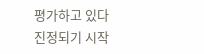평가하고 있다
진정되기 시작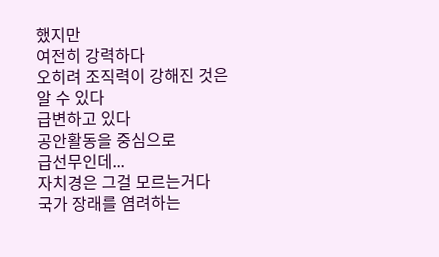했지만
여전히 강력하다
오히려 조직력이 강해진 것은
알 수 있다
급변하고 있다
공안활동을 중심으로
급선무인데...
자치경은 그걸 모르는거다
국가 장래를 염려하는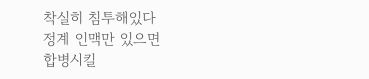착실히 침투해있다
정계 인맥만 있으면
합병시킬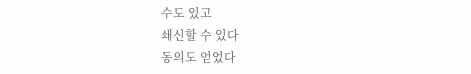수도 있고
쇄신할 수 있다
동의도 얻었다